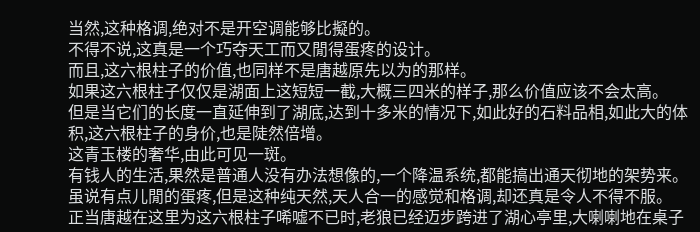当然,这种格调,绝对不是开空调能够比擬的。
不得不说,这真是一个巧夺天工而又閒得蛋疼的设计。
而且,这六根柱子的价值,也同样不是唐越原先以为的那样。
如果这六根柱子仅仅是湖面上这短短一截,大概三四米的样子,那么价值应该不会太高。
但是当它们的长度一直延伸到了湖底,达到十多米的情况下,如此好的石料品相,如此大的体积,这六根柱子的身价,也是陡然倍增。
这青玉楼的奢华,由此可见一斑。
有钱人的生活,果然是普通人没有办法想像的,一个降温系统,都能搞出通天彻地的架势来。
虽说有点儿閒的蛋疼,但是这种纯天然,天人合一的感觉和格调,却还真是令人不得不服。
正当唐越在这里为这六根柱子唏嘘不已时,老狼已经迈步跨进了湖心亭里,大喇喇地在桌子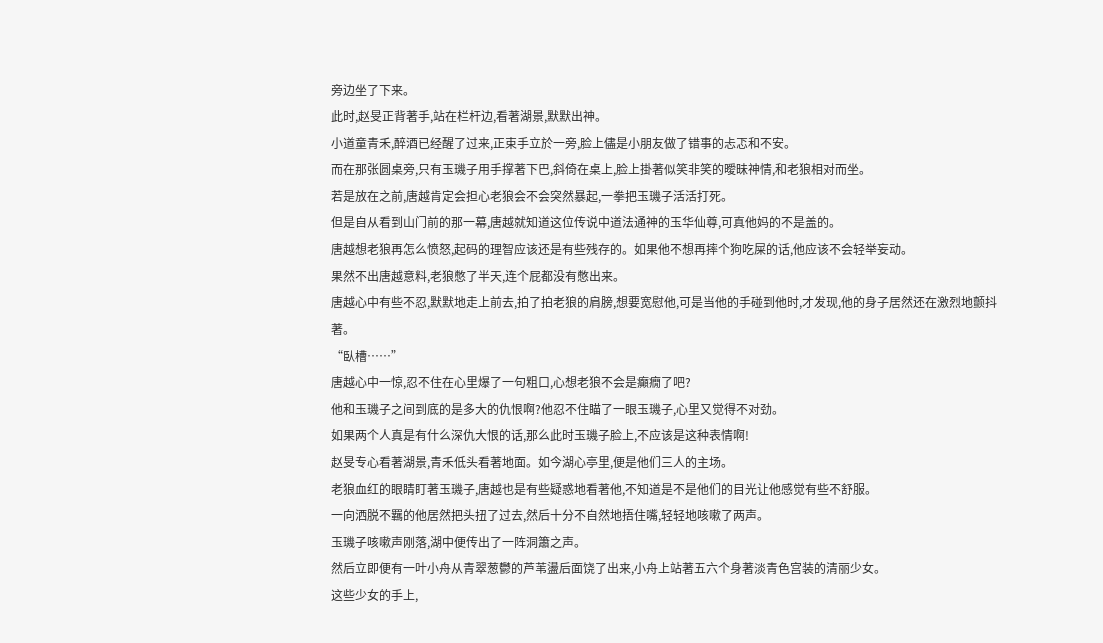旁边坐了下来。
此时,赵旻正背著手,站在栏杆边,看著湖景,默默出神。
小道童青禾,醉酒已经醒了过来,正束手立於一旁,脸上儘是小朋友做了错事的忐忑和不安。
而在那张圆桌旁,只有玉璣子用手撑著下巴,斜倚在桌上,脸上掛著似笑非笑的曖昧神情,和老狼相对而坐。
若是放在之前,唐越肯定会担心老狼会不会突然暴起,一拳把玉璣子活活打死。
但是自从看到山门前的那一幕,唐越就知道这位传说中道法通神的玉华仙尊,可真他妈的不是盖的。
唐越想老狼再怎么愤怒,起码的理智应该还是有些残存的。如果他不想再摔个狗吃屎的话,他应该不会轻举妄动。
果然不出唐越意料,老狼憋了半天,连个屁都没有憋出来。
唐越心中有些不忍,默默地走上前去,拍了拍老狼的肩膀,想要宽慰他,可是当他的手碰到他时,才发现,他的身子居然还在激烈地颤抖著。
“臥槽……”
唐越心中一惊,忍不住在心里爆了一句粗口,心想老狼不会是癲癇了吧?
他和玉璣子之间到底的是多大的仇恨啊?他忍不住瞄了一眼玉璣子,心里又觉得不对劲。
如果两个人真是有什么深仇大恨的话,那么此时玉璣子脸上,不应该是这种表情啊!
赵旻专心看著湖景,青禾低头看著地面。如今湖心亭里,便是他们三人的主场。
老狼血红的眼睛盯著玉璣子,唐越也是有些疑惑地看著他,不知道是不是他们的目光让他感觉有些不舒服。
一向洒脱不羈的他居然把头扭了过去,然后十分不自然地捂住嘴,轻轻地咳嗽了两声。
玉璣子咳嗽声刚落,湖中便传出了一阵洞簫之声。
然后立即便有一叶小舟从青翠葱鬱的芦苇盪后面饶了出来,小舟上站著五六个身著淡青色宫装的清丽少女。
这些少女的手上,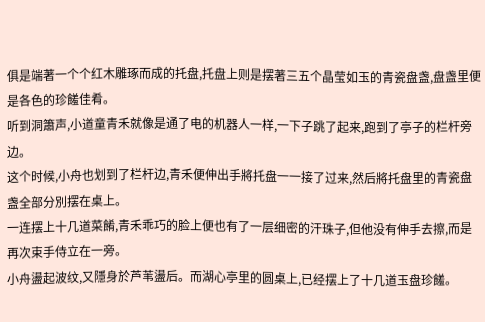俱是端著一个个红木雕琢而成的托盘,托盘上则是摆著三五个晶莹如玉的青瓷盘盏,盘盏里便是各色的珍饈佳肴。
听到洞簫声,小道童青禾就像是通了电的机器人一样,一下子跳了起来,跑到了亭子的栏杆旁边。
这个时候,小舟也划到了栏杆边,青禾便伸出手將托盘一一接了过来,然后將托盘里的青瓷盘盏全部分別摆在桌上。
一连摆上十几道菜餚,青禾乖巧的脸上便也有了一层细密的汗珠子,但他没有伸手去擦,而是再次束手侍立在一旁。
小舟盪起波纹,又隱身於芦苇盪后。而湖心亭里的圆桌上,已经摆上了十几道玉盘珍饈。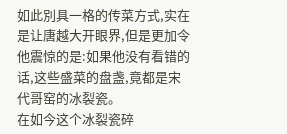如此別具一格的传菜方式,实在是让唐越大开眼界,但是更加令他震惊的是:如果他没有看错的话,这些盛菜的盘盏,竟都是宋代哥窑的冰裂瓷。
在如今这个冰裂瓷碎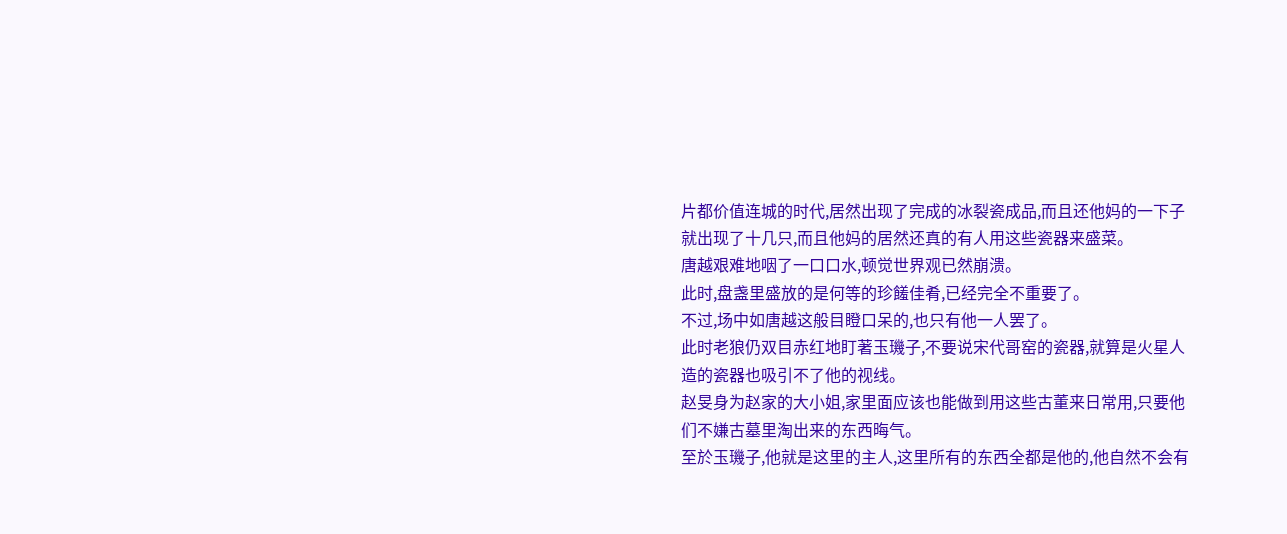片都价值连城的时代,居然出现了完成的冰裂瓷成品,而且还他妈的一下子就出现了十几只,而且他妈的居然还真的有人用这些瓷器来盛菜。
唐越艰难地咽了一口口水,顿觉世界观已然崩溃。
此时,盘盏里盛放的是何等的珍饈佳肴,已经完全不重要了。
不过,场中如唐越这般目瞪口呆的,也只有他一人罢了。
此时老狼仍双目赤红地盯著玉璣子,不要说宋代哥窑的瓷器,就算是火星人造的瓷器也吸引不了他的视线。
赵旻身为赵家的大小姐,家里面应该也能做到用这些古董来日常用,只要他们不嫌古墓里淘出来的东西晦气。
至於玉璣子,他就是这里的主人,这里所有的东西全都是他的,他自然不会有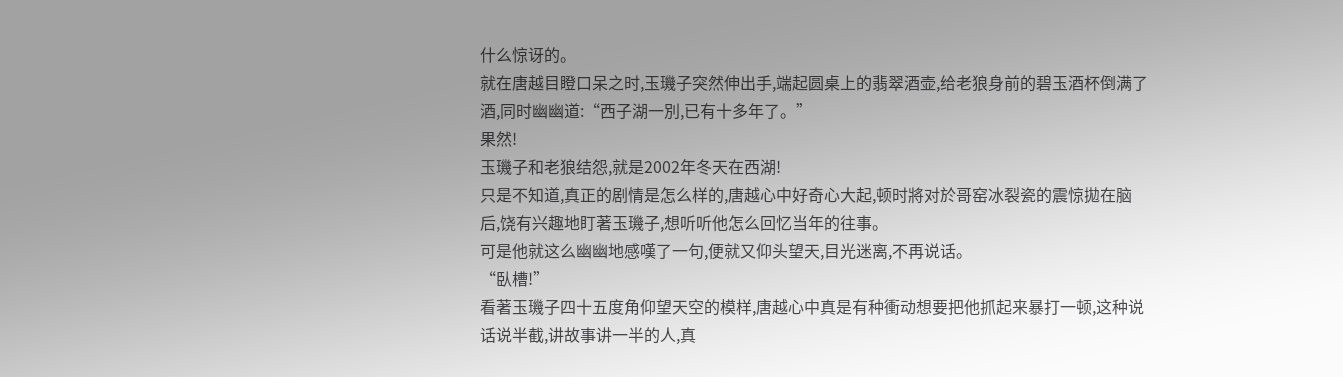什么惊讶的。
就在唐越目瞪口呆之时,玉璣子突然伸出手,端起圆桌上的翡翠酒壶,给老狼身前的碧玉酒杯倒满了酒,同时幽幽道:“西子湖一別,已有十多年了。”
果然!
玉璣子和老狼结怨,就是2002年冬天在西湖!
只是不知道,真正的剧情是怎么样的,唐越心中好奇心大起,顿时將对於哥窑冰裂瓷的震惊拋在脑后,饶有兴趣地盯著玉璣子,想听听他怎么回忆当年的往事。
可是他就这么幽幽地感嘆了一句,便就又仰头望天,目光迷离,不再说话。
“臥槽!”
看著玉璣子四十五度角仰望天空的模样,唐越心中真是有种衝动想要把他抓起来暴打一顿,这种说话说半截,讲故事讲一半的人,真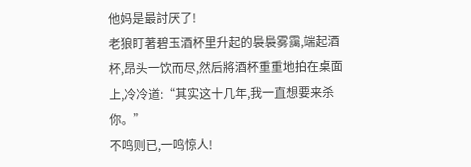他妈是最討厌了!
老狼盯著碧玉酒杯里升起的裊裊雾靄,端起酒杯,昂头一饮而尽,然后將酒杯重重地拍在桌面上,冷冷道:“其实这十几年,我一直想要来杀你。”
不鸣则已,一鸣惊人!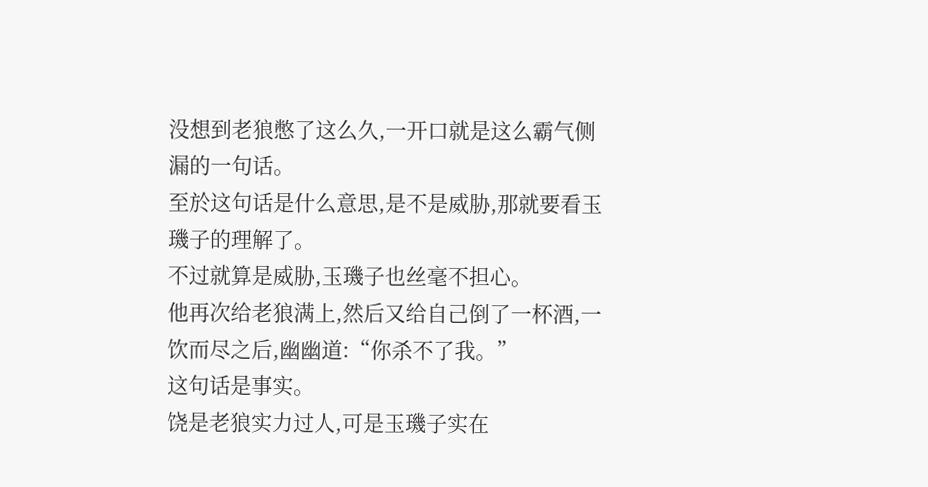没想到老狼憋了这么久,一开口就是这么霸气侧漏的一句话。
至於这句话是什么意思,是不是威胁,那就要看玉璣子的理解了。
不过就算是威胁,玉璣子也丝毫不担心。
他再次给老狼满上,然后又给自己倒了一杯酒,一饮而尽之后,幽幽道:“你杀不了我。”
这句话是事实。
饶是老狼实力过人,可是玉璣子实在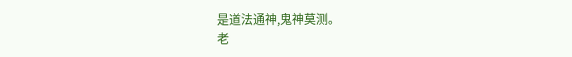是道法通神,鬼神莫测。
老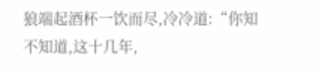狼端起酒杯一饮而尽,冷冷道:“你知不知道,这十几年,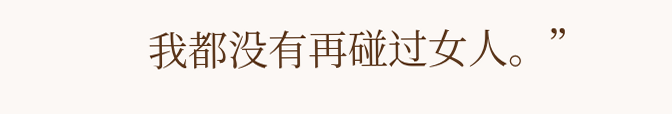我都没有再碰过女人。”